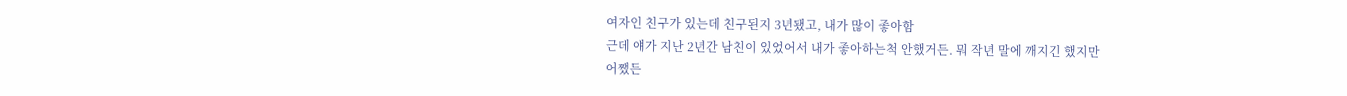여자인 친구가 있는데 친구된지 3년됐고, 내가 많이 좋아함
근데 얘가 지난 2년간 남친이 있었어서 내가 좋아하는척 안했거든. 뭐 작년 말에 깨지긴 했지만
어쨌든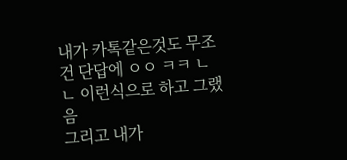내가 카톡같은것도 무조건 단답에 ㅇㅇ ㅋㅋ ㄴㄴ 이런식으로 하고 그랬음
그리고 내가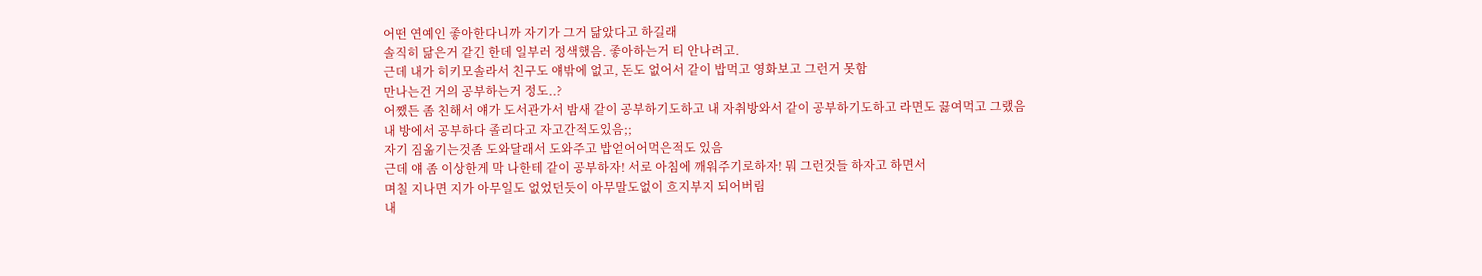어떤 연예인 좋아한다니까 자기가 그거 닮았다고 하길래
솔직히 닮은거 같긴 한데 일부러 정색했음. 좋아하는거 티 안나려고.
근데 내가 히키모솔라서 친구도 얘밖에 없고, 돈도 없어서 같이 밥먹고 영화보고 그런거 못함
만나는건 거의 공부하는거 정도..?
어쨌든 좀 친해서 얘가 도서관가서 밤새 같이 공부하기도하고 내 자취방와서 같이 공부하기도하고 라면도 끓여먹고 그랬음
내 방에서 공부하다 졸리다고 자고간적도있음;;
자기 짐옮기는것좀 도와달래서 도와주고 밥얻어어먹은적도 있음
근데 얘 좀 이상한게 막 나한테 같이 공부하자! 서로 아침에 깨워주기로하자! 뭐 그런것들 하자고 하면서
며칠 지나면 지가 아무일도 없었던듯이 아무말도없이 흐지부지 되어버림
내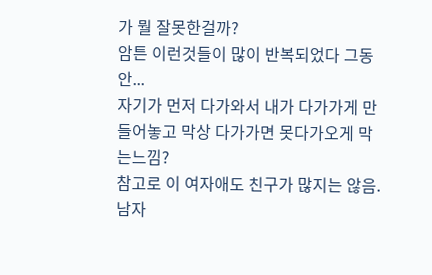가 뭘 잘못한걸까?
암튼 이런것들이 많이 반복되었다 그동안...
자기가 먼저 다가와서 내가 다가가게 만들어놓고 막상 다가가면 못다가오게 막는느낌?
참고로 이 여자애도 친구가 많지는 않음. 남자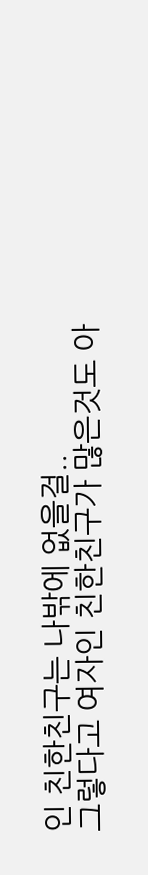인 친한친구는 나밖에 없을걸..
그렇다고 여자인 친한친구가 많은것도 아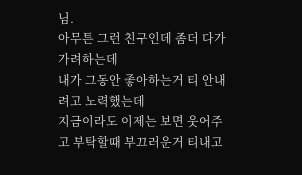님.
아무튼 그런 친구인데 좀더 다가가려하는데
내가 그동안 좋아하는거 티 안내려고 노력했는데
지금이라도 이제는 보면 웃어주고 부탁할때 부끄러운거 티내고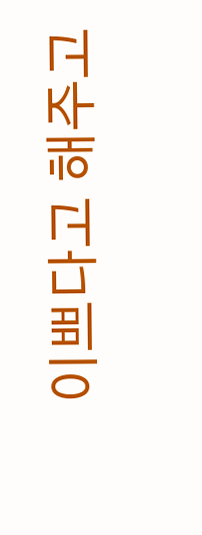이쁘다고 해주고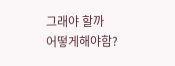그래야 할까
어떻게해야함?